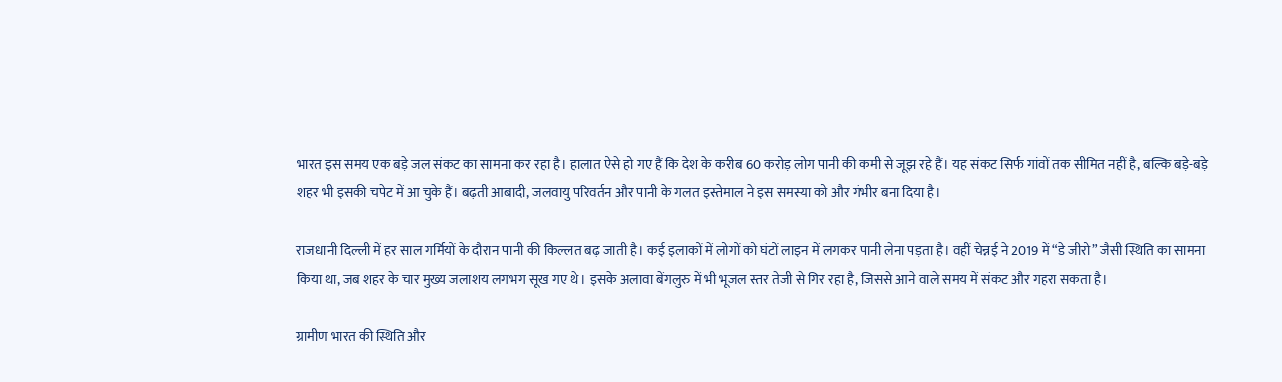भारत इस समय एक बड़े जल संकट का सामना कर रहा है। हालात ऐसे हो गए हैं कि देश के करीब 60 करोड़ लोग पानी की कमी से जूझ रहे हैं। यह संकट सिर्फ गांवों तक सीमित नहीं है, बल्कि बड़े-बड़े शहर भी इसकी चपेट में आ चुके हैं। बढ़ती आबादी, जलवायु परिवर्तन और पानी के गलत इस्तेमाल ने इस समस्या को और गंभीर बना दिया है।

राजधानी दिल्ली में हर साल गर्मियों के दौरान पानी की किल्लत बढ़ जाती है। कई इलाकों में लोगों को घंटों लाइन में लगकर पानी लेना पड़ता है। वहीं चेन्नई ने 2019 में “डे जीरो” जैसी स्थिति का सामना किया था, जब शहर के चार मुख्य जलाशय लगभग सूख गए थे। इसके अलावा बेंगलुरु में भी भूजल स्तर तेजी से गिर रहा है, जिससे आने वाले समय में संकट और गहरा सकता है।

ग्रामीण भारत की स्थिति और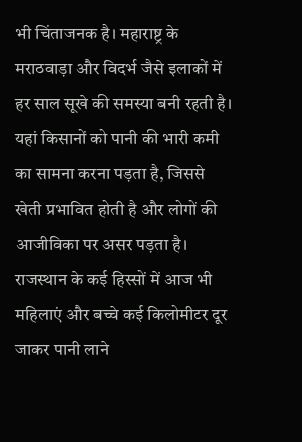भी चिंताजनक है। महाराष्ट्र के मराठवाड़ा और विदर्भ जैसे इलाकों में हर साल सूखे की समस्या बनी रहती है। यहां किसानों को पानी की भारी कमी का सामना करना पड़ता है, जिससे खेती प्रभावित होती है और लोगों की आजीविका पर असर पड़ता है। राजस्थान के कई हिस्सों में आज भी महिलाएं और बच्चे कई किलोमीटर दूर जाकर पानी लाने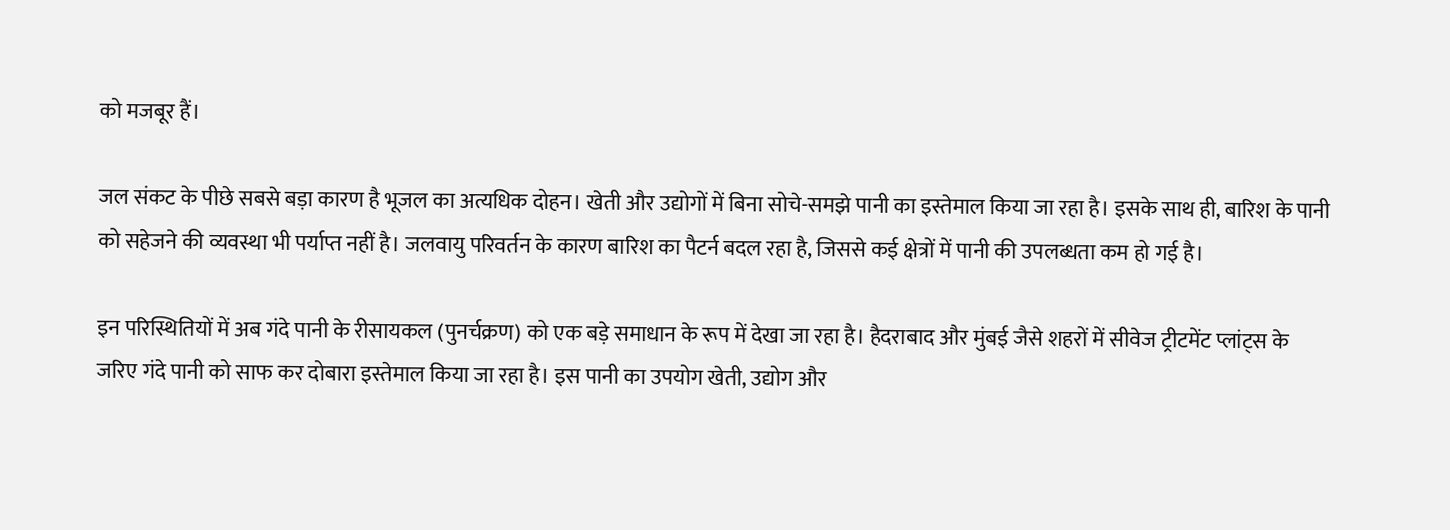को मजबूर हैं।

जल संकट के पीछे सबसे बड़ा कारण है भूजल का अत्यधिक दोहन। खेती और उद्योगों में बिना सोचे-समझे पानी का इस्तेमाल किया जा रहा है। इसके साथ ही, बारिश के पानी को सहेजने की व्यवस्था भी पर्याप्त नहीं है। जलवायु परिवर्तन के कारण बारिश का पैटर्न बदल रहा है, जिससे कई क्षेत्रों में पानी की उपलब्धता कम हो गई है।

इन परिस्थितियों में अब गंदे पानी के रीसायकल (पुनर्चक्रण) को एक बड़े समाधान के रूप में देखा जा रहा है। हैदराबाद और मुंबई जैसे शहरों में सीवेज ट्रीटमेंट प्लांट्स के जरिए गंदे पानी को साफ कर दोबारा इस्तेमाल किया जा रहा है। इस पानी का उपयोग खेती, उद्योग और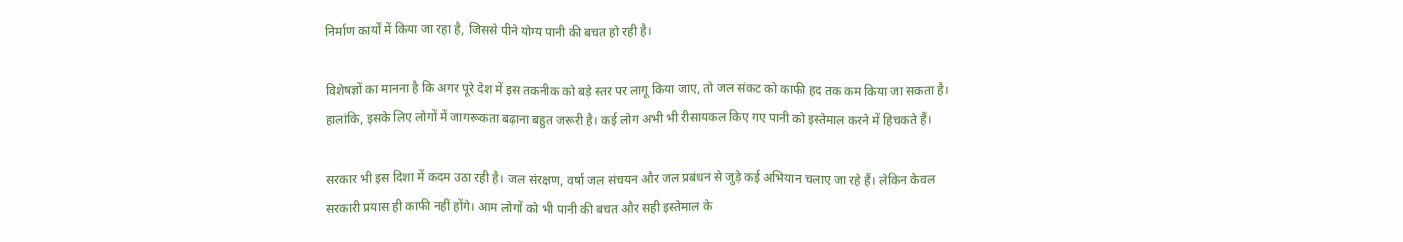निर्माण कार्यों में किया जा रहा है, जिससे पीने योग्य पानी की बचत हो रही है।

विशेषज्ञों का मानना है कि अगर पूरे देश में इस तकनीक को बड़े स्तर पर लागू किया जाए, तो जल संकट को काफी हद तक कम किया जा सकता है। हालांकि, इसके लिए लोगों में जागरूकता बढ़ाना बहुत जरूरी है। कई लोग अभी भी रीसायकल किए गए पानी को इस्तेमाल करने में हिचकते हैं।

सरकार भी इस दिशा में कदम उठा रही है। जल संरक्षण, वर्षा जल संचयन और जल प्रबंधन से जुड़े कई अभियान चलाए जा रहे हैं। लेकिन केवल सरकारी प्रयास ही काफी नहीं होंगे। आम लोगों को भी पानी की बचत और सही इस्तेमाल के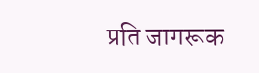प्रति जागरूक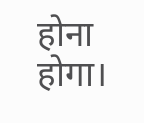होना होगा।